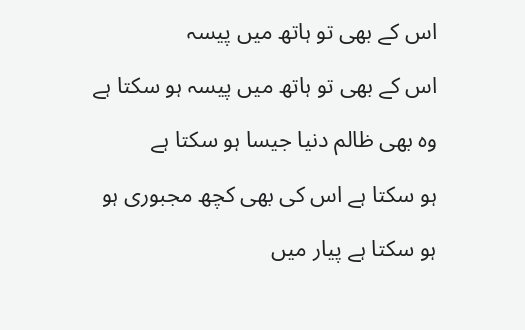اس کے بھی تو ہاتھ میں پیسہ

اس کے بھی تو ہاتھ میں پیسہ ہو سکتا ہے

وہ بھی ظالم دنیا جیسا ہو سکتا ہے

ہو سکتا ہے اس کی بھی کچھ مجبوری ہو

ہو سکتا ہے پیار میں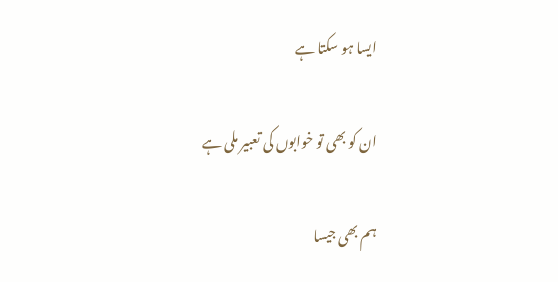ایسا ہو سکتا ہے

ان کو بھی تو خوابوں کی تعبیر ملی ہے

ہم بھی جیسا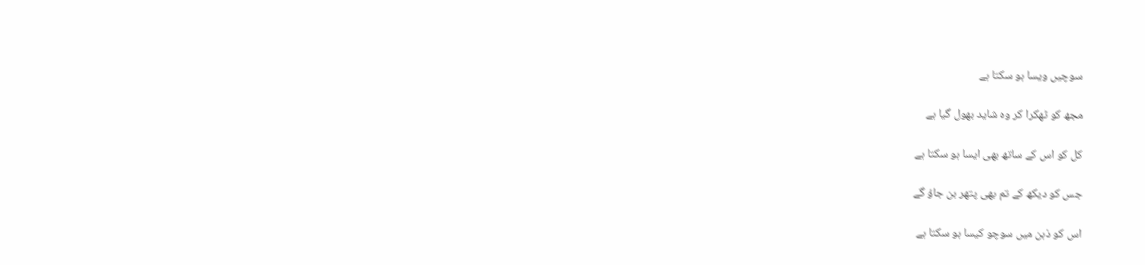سوچیں ویسا ہو سکتا ہے

مجھ کو ٹھکرا کر وہ شاید بھول گیا ہے

کل کو اس کے ساتھ بھی ایسا ہو سکتا ہے

جس کو دیکھ کے تم بھی پتھر بن جاؤ گے

اس کو ذہن میں سوچو کیسا ہو سکتا ہے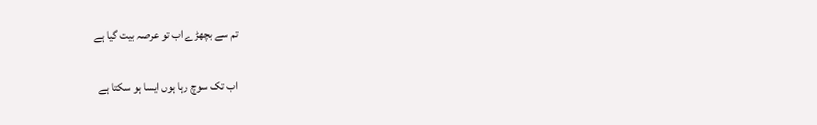تم سے بچھڑے اب تو عرصہ بیت گیا ہے

اب تک سوچ رہا ہوں ایسا ہو سکتا ہے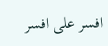افسر علی افسر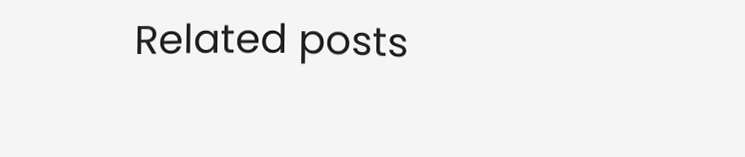Related posts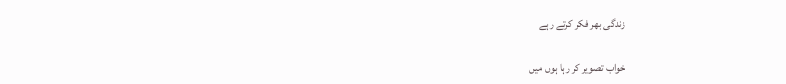زندگی بھر فکر کرتے رہے

خواب تصویر کر رہا ہوں میں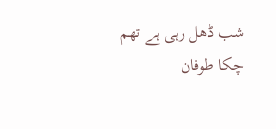شب ڈھل رہی ہے تھم چکا طوفان